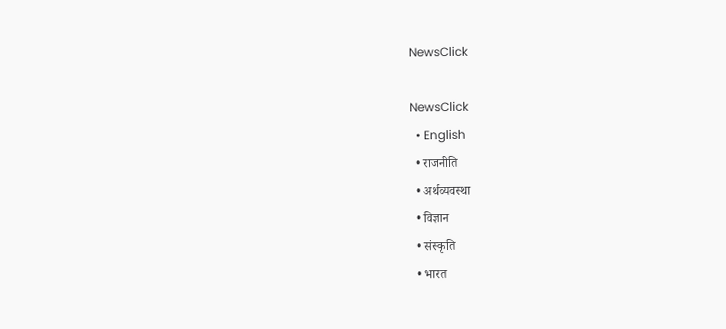NewsClick

NewsClick
  • English
  • राजनीति
  • अर्थव्यवस्था
  • विज्ञान
  • संस्कृति
  • भारत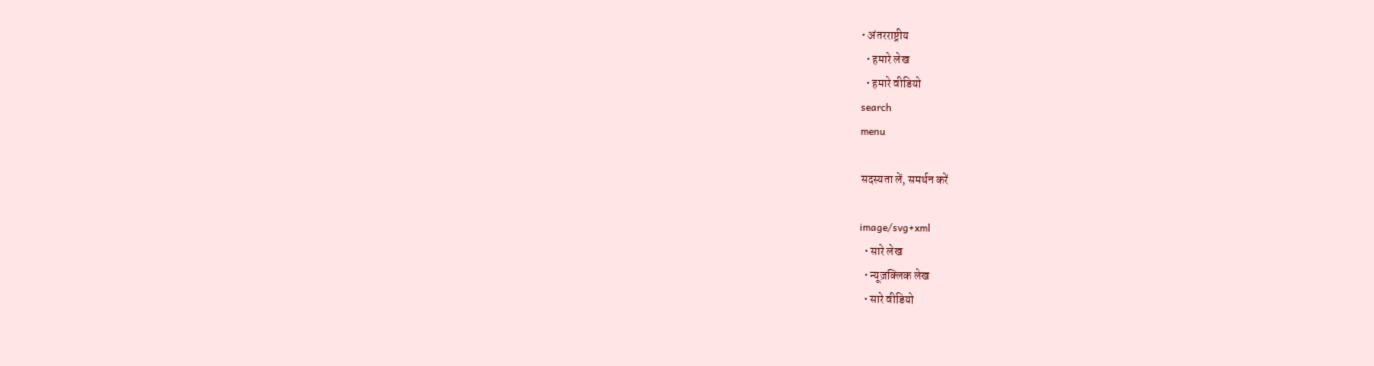• अंतरराष्ट्रीय
  • हमारे लेख
  • हमारे वीडियो
search
menu

सदस्यता लें, समर्थन करें

image/svg+xml
  • सारे लेख
  • न्यूज़क्लिक लेख
  • सारे वीडियो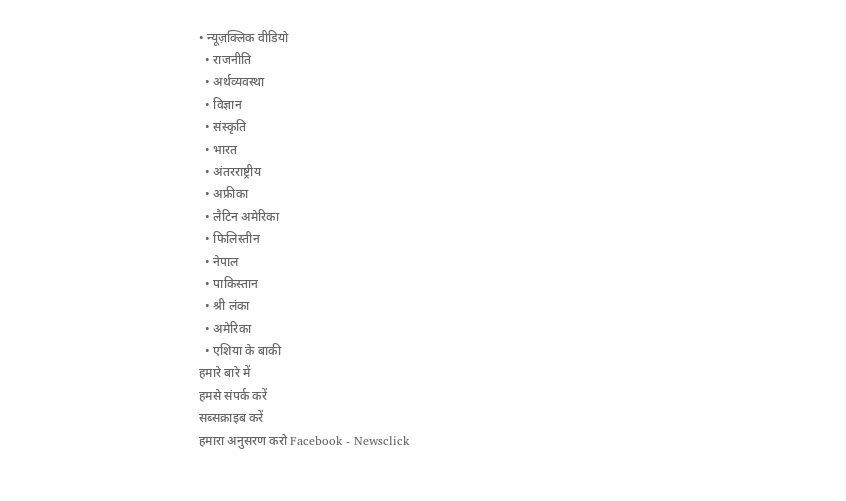• न्यूज़क्लिक वीडियो
  • राजनीति
  • अर्थव्यवस्था
  • विज्ञान
  • संस्कृति
  • भारत
  • अंतरराष्ट्रीय
  • अफ्रीका
  • लैटिन अमेरिका
  • फिलिस्तीन
  • नेपाल
  • पाकिस्तान
  • श्री लंका
  • अमेरिका
  • एशिया के बाकी
हमारे बारे में
हमसे संपर्क करें
सब्सक्राइब करें
हमारा अनुसरण करो Facebook - Newsclick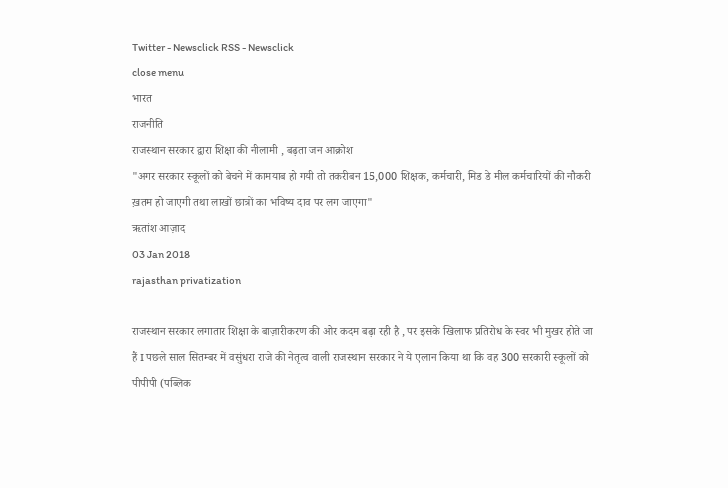Twitter - Newsclick RSS - Newsclick
close menu
भारत
राजनीति
राजस्थान सरकार द्वारा शिक्षा की नीलामी , बढ़ता जन आक्रोश
"अगर सरकार स्कूलों को बेचने में कामयाब हो गयी तो तकरीबन 15,000 शिक्षक, कर्मचारी, मिड डे मील कर्मचारियों की नौकरी ख़तम हो जाएगी तथा लाखों छात्रों का भविष्य दाव पर लग जाएगा"
ऋतांश आज़ाद
03 Jan 2018
rajasthan privatization

राजस्थान सरकार लगातार शिक्षा के बाज़ारीकरण की ओर कदम बढ़ा रही है , पर इसके खिलाफ प्रतिरोध के स्वर भी मुखर होते जा हैं I पछले साल सितम्बर में वसुंधरा राजे की नेतृत्व वाली राजस्थान सरकार ने ये एलान किया था कि वह 300 सरकारी स्कूलों को पीपीपी (पब्लिक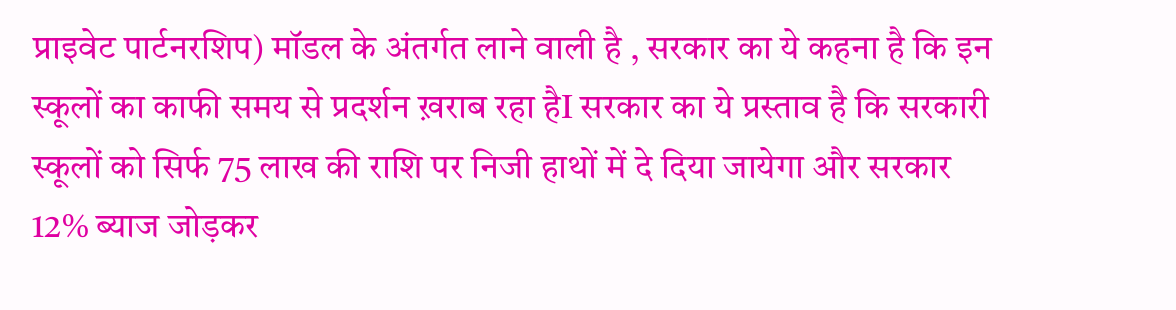प्राइवेट पार्टनरशिप) मॉडल के अंतर्गत लाने वाली है , सरकार का ये कहना है कि इन स्कूलों का काफी समय से प्रदर्शन ख़राब रहा हैI सरकार का ये प्रस्ताव है कि सरकारी स्कूलों को सिर्फ 75 लाख की राशि पर निजी हाथों में दे दिया जायेगा और सरकार 12% ब्याज जोड़कर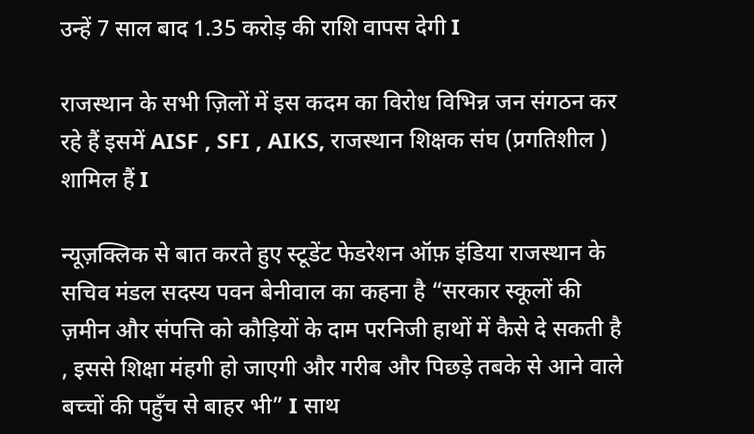उन्हें 7 साल बाद 1.35 करोड़ की राशि वापस देगी I

राजस्थान के सभी ज़िलों में इस कदम का विरोध विभिन्न जन संगठन कर रहे हैं इसमें AISF , SFI , AIKS, राजस्थान शिक्षक संघ (प्रगतिशील ) शामिल हैं I

न्यूज़क्लिक से बात करते हुए स्टूडेंट फेडरेशन ऑफ़ इंडिया राजस्थान के सचिव मंडल सदस्य पवन बेनीवाल का कहना है “सरकार स्कूलों की ज़मीन और संपत्ति को कौड़ियों के दाम परनिजी हाथों में कैसे दे सकती है , इससे शिक्षा मंहगी हो जाएगी और गरीब और पिछड़े तबके से आने वाले बच्चों की पहुँच से बाहर भी” I साथ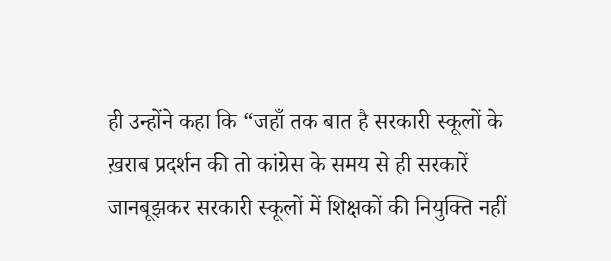ही उन्होंने कहा कि “जहाँ तक बात है सरकारी स्कूलों के ख़राब प्रदर्शन की तो कांग्रेस के समय से ही सरकारें जानबूझकर सरकारी स्कूलों में शिक्षकों की नियुक्ति नहीं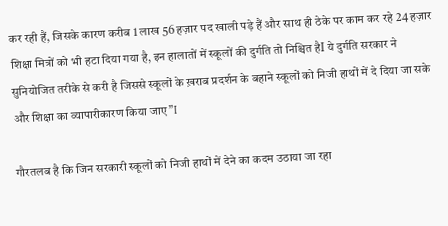कर रही हैं, जिसके कारण करीब 1 लाख 56 हज़ार पद खाली पड़े हैं और साथ ही ठेके पर काम कर रहे 24 हज़ार शिक्षा मित्रों को भी हटा दिया गया है, इन हालातों में स्कूलों की दुर्गति तो निश्चित हैI ये दुर्गति सरकार ने सुनियोजित तरीके से करी है जिससे स्कूलों के ख़राब प्रदर्शन के बहाने स्कूलों को निजी हाथों में दे दिया जा सके और शिक्षा का व्यापारीकारण किया जाए”I

गौरतलब है कि जिन सरकारी स्कूलों को निजी हाथों में देने का कदम उठाया जा रहा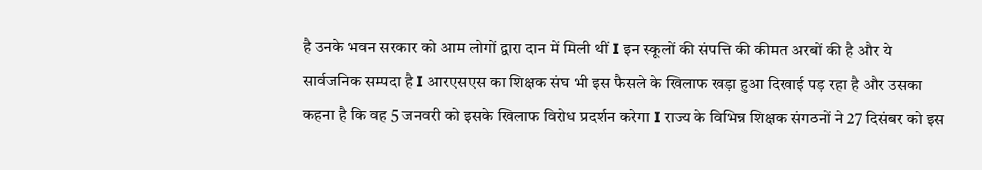है उनके भवन सरकार को आम लोगों द्वारा दान में मिली थीं I इन स्कूलों की संपत्ति की कीमत अरबों की है और ये सार्वजनिक सम्पदा है I आरएसएस का शिक्षक संघ भी इस फैसले के खिलाफ खड़ा हुआ दिखाई पड़ रहा है और उसका कहना है कि वह 5 जनवरी को इसके खिलाफ विरोध प्रदर्शन करेगा I राज्य के विभिन्न शिक्षक संगठनों ने 27 दिसंबर को इस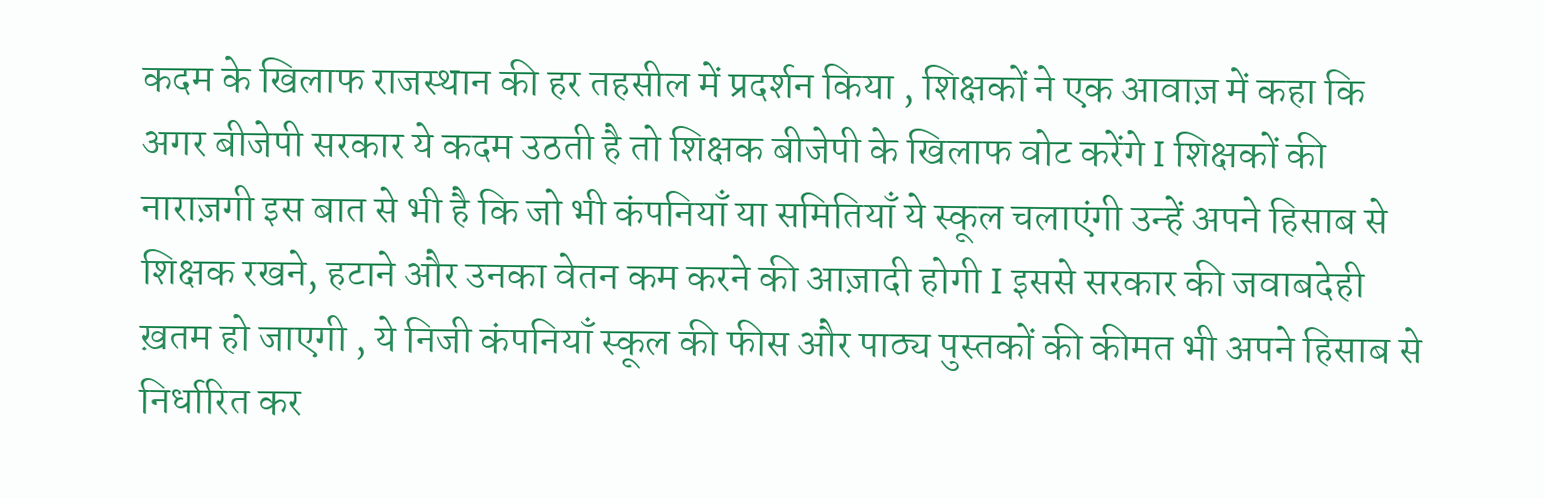कदम के खिलाफ राजस्थान की हर तहसील में प्रदर्शन किया , शिक्षकों ने एक आवाज़ में कहा कि अगर बीजेपी सरकार ये कदम उठती है तो शिक्षक बीजेपी के खिलाफ वोट करेंगे I शिक्षकों की नाराज़गी इस बात से भी है कि जो भी कंपनियाँ या समितियाँ ये स्कूल चलाएंगी उन्हें अपने हिसाब से शिक्षक रखने, हटाने और उनका वेतन कम करने की आज़ादी होगी I इससे सरकार की जवाबदेही ख़तम हो जाएगी , ये निजी कंपनियाँ स्कूल की फीस और पाठ्य पुस्तकों की कीमत भी अपने हिसाब से निर्धारित कर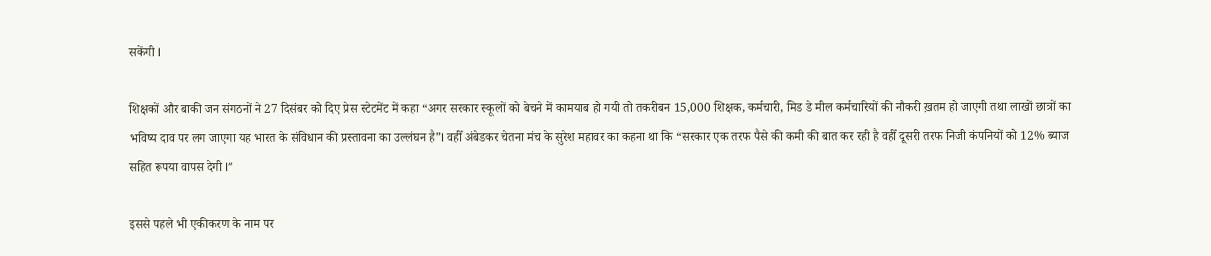सकेंगी I

शिक्षकों और बाकी जन संगठनों ने 27 दिसंबर को दिए प्रेस स्टेटमेंट में कहा “अगर सरकार स्कूलों को बेचने में कामयाब हो गयी तो तकरीबन 15,000 शिक्षक, कर्मचारी, मिड डे मील कर्मचारियों की नौकरी ख़तम हो जाएगी तथा लाखों छात्रों का भविष्य दाव पर लग जाएगा यह भारत के संविधान की प्रस्तावना का उल्लंघन है”I वहीँ अंबेडकर चेतना मंच के सुरेश महावर का कहना था कि “सरकार एक तरफ पैसे की कमी की बात कर रही है वहीँ दूसरी तरफ निजी कंपनियों को 12% ब्याज सहित रूपया वापस देगी I”

इससे पहले भी एकीकरण के नाम पर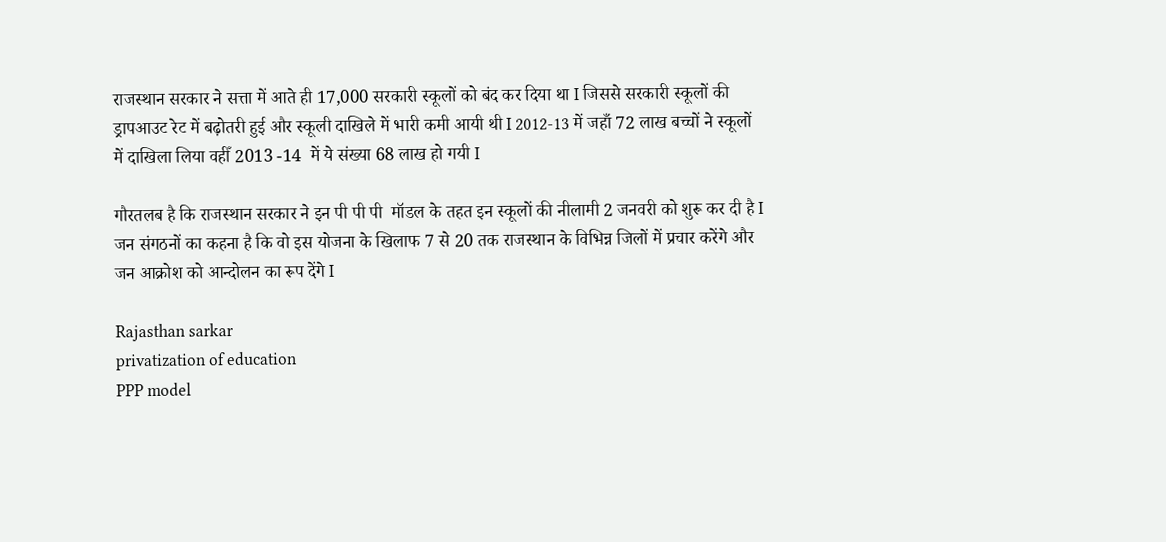राजस्थान सरकार ने सत्ता में आते ही 17,000 सरकारी स्कूलों को बंद कर दिया था I जिससे सरकारी स्कूलों की ड्रापआउट रेट में बढ़ोतरी हुई और स्कूली दाखिले में भारी कमी आयी थी I 2012-13 में जहाँ 72 लाख बच्चों ने स्कूलों में दाखिला लिया वहीँ 2013 -14  में ये संख्या 68 लाख हो गयी I

गौरतलब है कि राजस्थान सरकार ने इन पी पी पी  मॉडल के तहत इन स्कूलों की नीलामी 2 जनवरी को शुरू कर दी है I जन संगठनों का कहना है कि वो इस योजना के खिलाफ 7 से 20 तक राजस्थान के विभिन्न जिलों में प्रचार करेंगे और जन आक्रोश को आन्दोलन का रूप देंगे I

Rajasthan sarkar
privatization of education
PPP model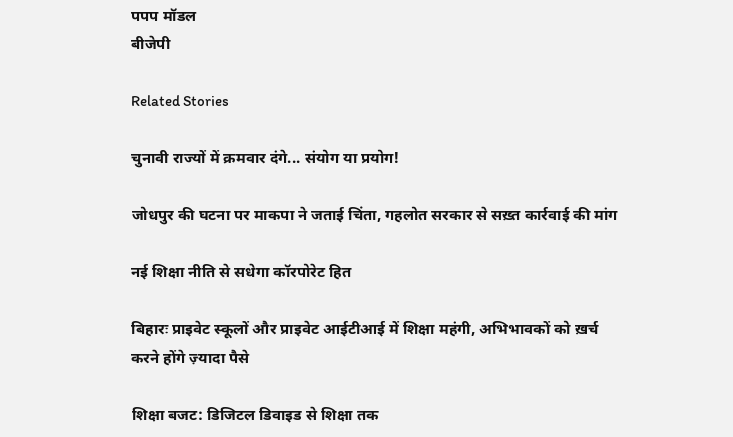पपप मॉडल
बीजेपी

Related Stories

चुनावी राज्यों में क्रमवार दंगे... संयोग या प्रयोग!

जोधपुर की घटना पर माकपा ने जताई चिंता, गहलोत सरकार से सख़्त कार्रवाई की मांग

नई शिक्षा नीति से सधेगा कॉरपोरेट हित

बिहारः प्राइवेट स्कूलों और प्राइवेट आईटीआई में शिक्षा महंगी, अभिभावकों को ख़र्च करने होंगे ज़्यादा पैसे

शिक्षा बजट: डिजिटल डिवाइड से शिक्षा तक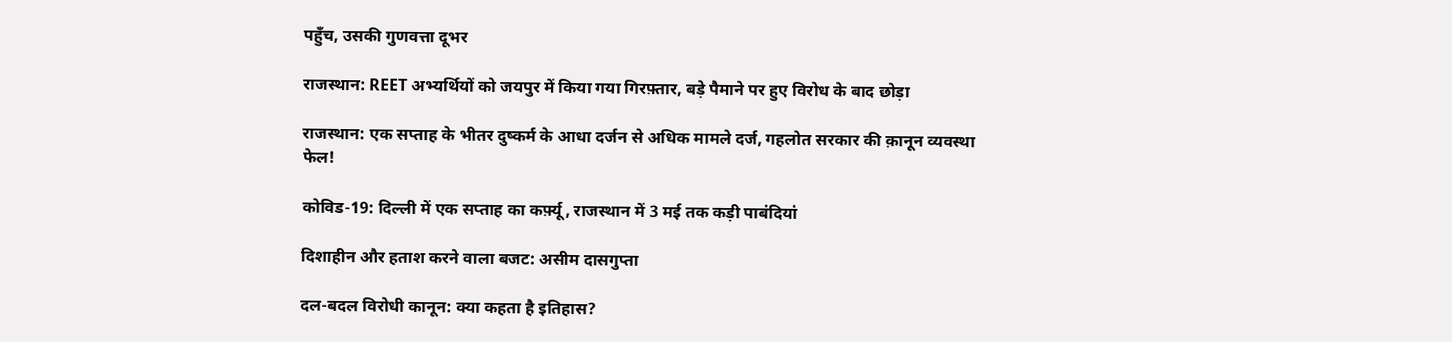पहुँच, उसकी गुणवत्ता दूभर

राजस्थान: REET अभ्यर्थियों को जयपुर में किया गया गिरफ़्तार, बड़े पैमाने पर हुए विरोध के बाद छोड़ा

राजस्थान: एक सप्ताह के भीतर दुष्कर्म के आधा दर्जन से अधिक मामले दर्ज, गहलोत सरकार की क़ानून व्यवस्था फेल!

कोविड-19: दिल्ली में एक सप्ताह का कर्फ़्यू, राजस्थान में 3 मई तक कड़ी पाबंदियां

दिशाहीन और हताश करने वाला बजट: असीम दासगुप्ता

दल-बदल विरोधी कानून: क्या कहता है इतिहास?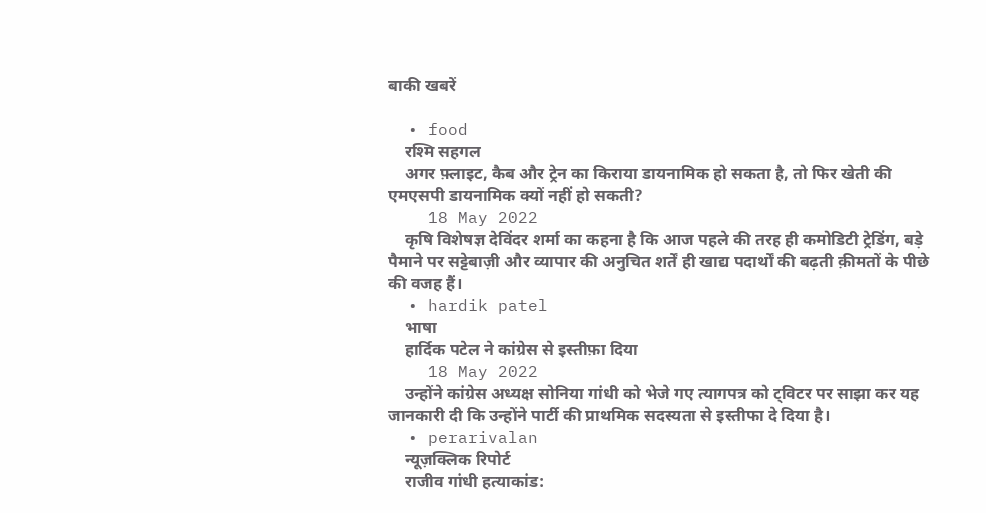बाकी खबरें

  • food
    रश्मि सहगल
    अगर फ़्लाइट, कैब और ट्रेन का किराया डायनामिक हो सकता है, तो फिर खेती की एमएसपी डायनामिक क्यों नहीं हो सकती?
    18 May 2022
    कृषि विशेषज्ञ देविंदर शर्मा का कहना है कि आज पहले की तरह ही कमोडिटी ट्रेडिंग, बड़े पैमाने पर सट्टेबाज़ी और व्यापार की अनुचित शर्तें ही खाद्य पदार्थों की बढ़ती क़ीमतों के पीछे की वजह हैं।
  • hardik patel
    भाषा
    हार्दिक पटेल ने कांग्रेस से इस्तीफ़ा दिया
    18 May 2022
    उन्होंने कांग्रेस अध्यक्ष सोनिया गांधी को भेजे गए त्यागपत्र को ट्विटर पर साझा कर यह जानकारी दी कि उन्होंने पार्टी की प्राथमिक सदस्यता से इस्तीफा दे दिया है।
  • perarivalan
    न्यूज़क्लिक रिपोर्ट
    राजीव गांधी हत्याकांड: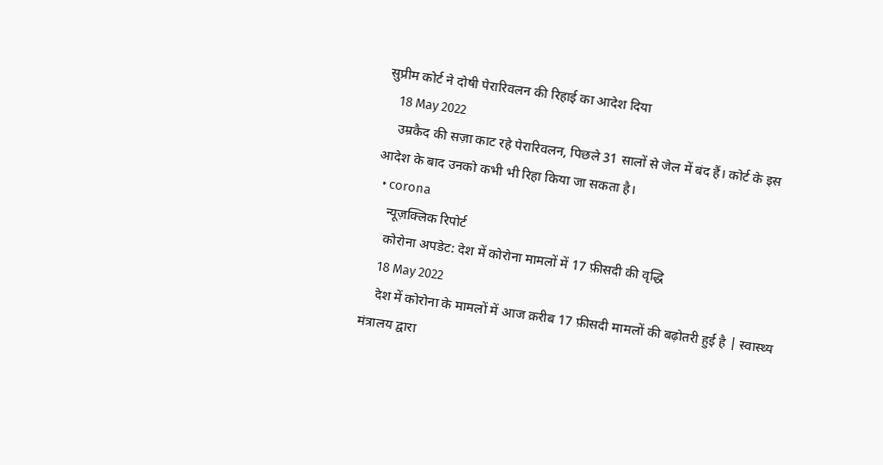सुप्रीम कोर्ट ने दोषी पेरारिवलन की रिहाई का आदेश दिया
    18 May 2022
    उम्रकैद की सज़ा काट रहे पेरारिवलन, पिछले 31 सालों से जेल में बंद हैं। कोर्ट के इस आदेश के बाद उनको कभी भी रिहा किया जा सकता है।
  • corona
    न्यूज़क्लिक रिपोर्ट
    कोरोना अपडेट: देश में कोरोना मामलों में 17 फ़ीसदी की वृद्धि
    18 May 2022
    देश में कोरोना के मामलों में आज क़रीब 17 फ़ीसदी मामलों की बढ़ोतरी हुई है | स्वास्थ्य मंत्रालय द्वारा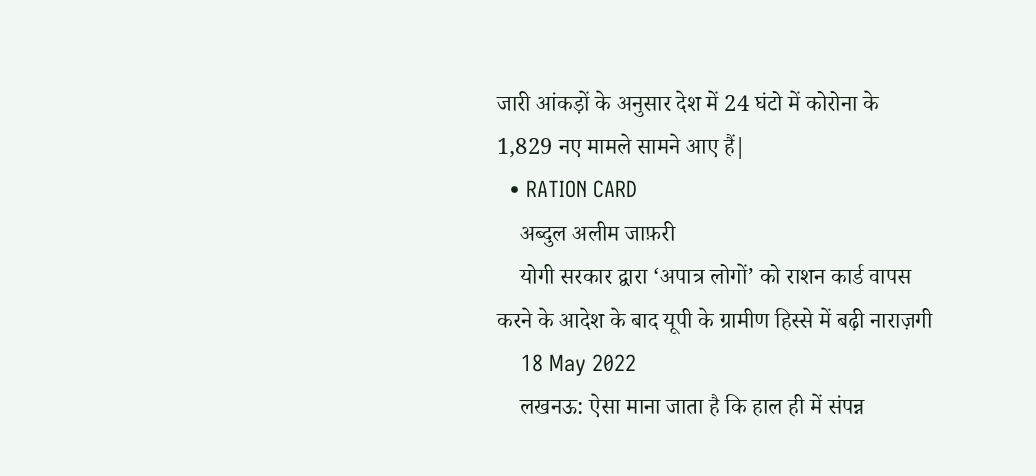जारी आंकड़ों के अनुसार देश में 24 घंटो में कोरोना के 1,829 नए मामले सामने आए हैं|
  • RATION CARD
    अब्दुल अलीम जाफ़री
    योगी सरकार द्वारा ‘अपात्र लोगों’ को राशन कार्ड वापस करने के आदेश के बाद यूपी के ग्रामीण हिस्से में बढ़ी नाराज़गी
    18 May 2022
    लखनऊ: ऐसा माना जाता है कि हाल ही में संपन्न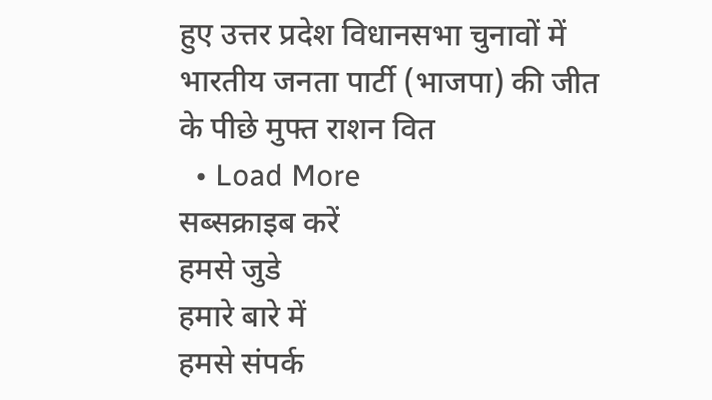हुए उत्तर प्रदेश विधानसभा चुनावों में भारतीय जनता पार्टी (भाजपा) की जीत के पीछे मुफ्त राशन वित
  • Load More
सब्सक्राइब करें
हमसे जुडे
हमारे बारे में
हमसे संपर्क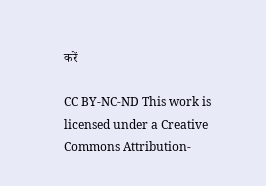करें

CC BY-NC-ND This work is licensed under a Creative Commons Attribution-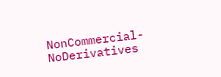NonCommercial-NoDerivatives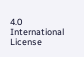4.0 International License